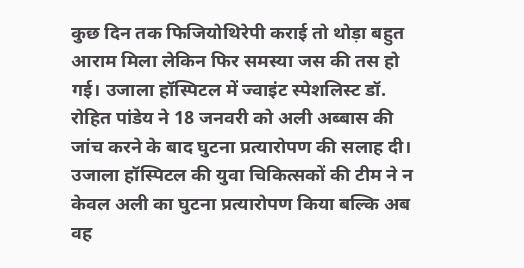कुछ दिन तक फिजियोथिरेपी कराई तो थोड़ा बहुत आराम मिला लेकिन फिर समस्या जस की तस हो गई। उजाला हॉस्पिटल में ज्वाइंट स्पेशलिस्ट डॉ. रोहित पांडेय ने 18 जनवरी को अली अब्बास की जांच करने के बाद घुटना प्रत्यारोपण की सलाह दी।
उजाला हॉस्पिटल की युवा चिकित्सकों की टीम ने न केवल अली का घुटना प्रत्यारोपण किया बल्कि अब वह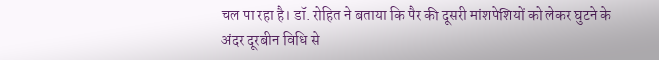चल पा रहा है। डॉ. रोहित ने बताया कि पैर की दूसरी मांशपेशियों को लेकर घुटने के अंदर दूरबीन विधि से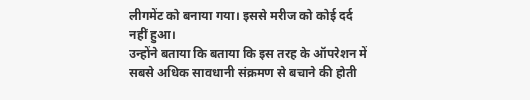लीगमेंट को बनाया गया। इससे मरीज को कोई दर्द नहीं हुआ।
उन्होंने बताया कि बताया कि इस तरह के ऑपरेशन में सबसे अधिक सावधानी संक्रमण से बचाने की होती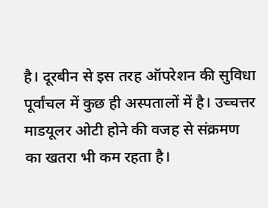है। दूरबीन से इस तरह ऑपरेशन की सुविधा पूर्वांचल में कुछ ही अस्पतालों में है। उच्चत्तर माडयूलर ओटी होने की वजह से संक्रमण का खतरा भी कम रहता है।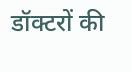डॉक्टरों की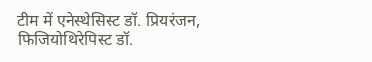टीम में एनेस्थेसिस्ट डॉ. प्रियरंजन, फिजियोथिरेपिस्ट डॉ.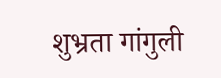शुभ्रता गांगुली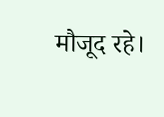मौजूद रहे।